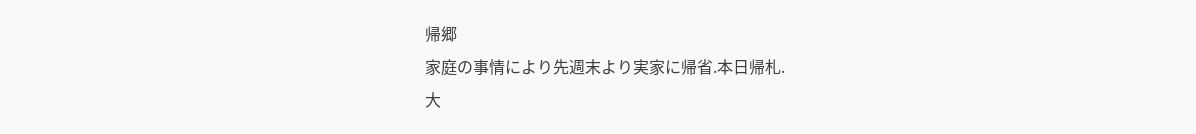帰郷
家庭の事情により先週末より実家に帰省.本日帰札.
大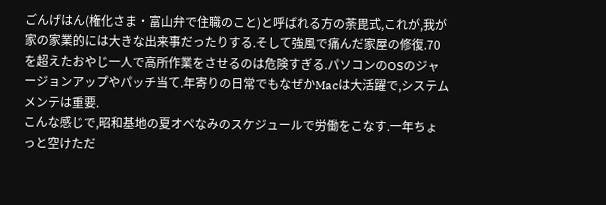ごんげはん(権化さま・富山弁で住職のこと)と呼ばれる方の荼毘式,これが,我が家の家業的には大きな出来事だったりする.そして強風で痛んだ家屋の修復.70を超えたおやじ一人で高所作業をさせるのは危険すぎる.パソコンのOSのジャージョンアップやパッチ当て.年寄りの日常でもなぜかMacは大活躍で,システムメンテは重要.
こんな感じで,昭和基地の夏オペなみのスケジュールで労働をこなす.一年ちょっと空けただ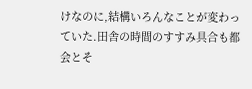けなのに,結構いろんなことが変わっていた.田舎の時間のすすみ具合も都会とそ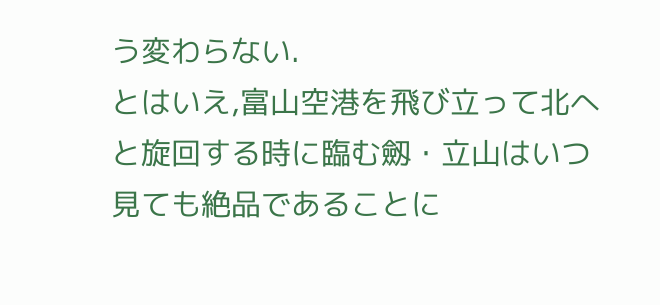う変わらない.
とはいえ,富山空港を飛び立って北へと旋回する時に臨む劔・立山はいつ見ても絶品であることに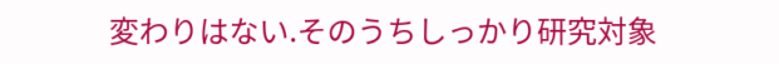変わりはない.そのうちしっかり研究対象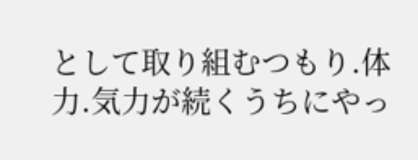として取り組むつもり.体力.気力が続くうちにやっ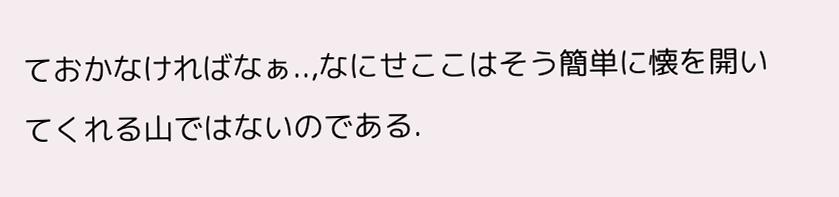ておかなければなぁ..,なにせここはそう簡単に懐を開いてくれる山ではないのである.